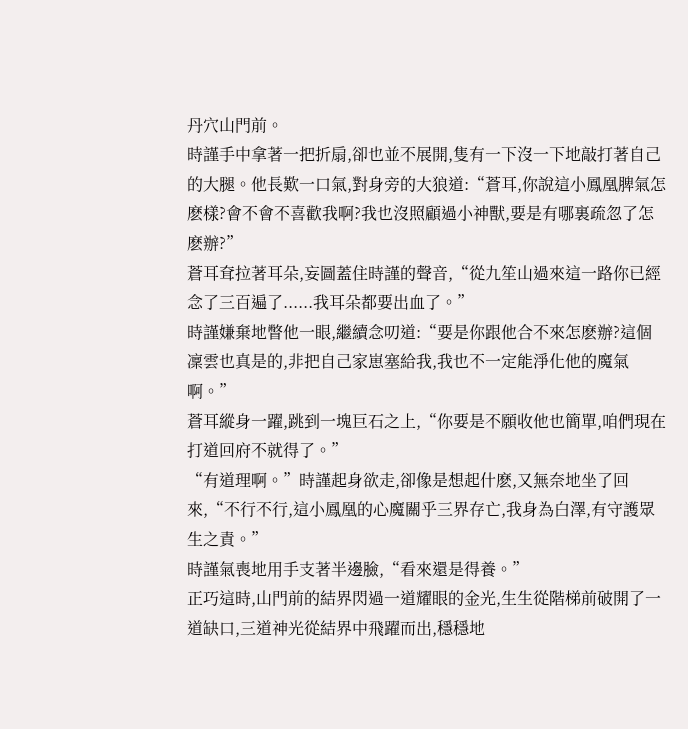丹穴山門前。
時謹手中拿著一把折扇,卻也並不展開,隻有一下沒一下地敲打著自己的大腿。他長歎一口氣,對身旁的大狼道:“蒼耳,你說這小鳳凰脾氣怎麽樣?會不會不喜歡我啊?我也沒照顧過小神獸,要是有哪裏疏忽了怎麽辦?”
蒼耳耷拉著耳朵,妄圖蓋住時謹的聲音,“從九笙山過來這一路你已經念了三百遍了......我耳朵都要出血了。”
時謹嫌棄地瞥他一眼,繼續念叨道:“要是你跟他合不來怎麽辦?這個凜雲也真是的,非把自己家崽塞給我,我也不一定能淨化他的魔氣啊。”
蒼耳縱身一躍,跳到一塊巨石之上,“你要是不願收他也簡單,咱們現在打道回府不就得了。”
“有道理啊。”時謹起身欲走,卻像是想起什麽,又無奈地坐了回來,“不行不行,這小鳳凰的心魔關乎三界存亡,我身為白澤,有守護眾生之責。”
時謹氣喪地用手支著半邊臉,“看來還是得養。”
正巧這時,山門前的結界閃過一道耀眼的金光,生生從階梯前破開了一道缺口,三道神光從結界中飛躍而出,穩穩地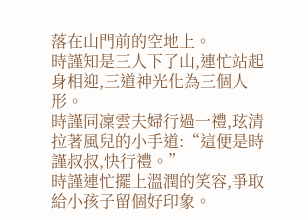落在山門前的空地上。
時謹知是三人下了山,連忙站起身相迎,三道神光化為三個人形。
時謹同凜雲夫婦行過一禮,玹清拉著風兒的小手道:“這便是時謹叔叔,快行禮。”
時謹連忙擺上溫潤的笑容,爭取給小孩子留個好印象。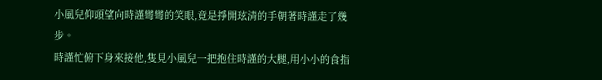小風兒仰頭望向時謹彎彎的笑眼,竟是掙開玹清的手朝著時謹走了幾步。
時謹忙俯下身來接他,隻見小風兒一把抱住時謹的大腿,用小小的食指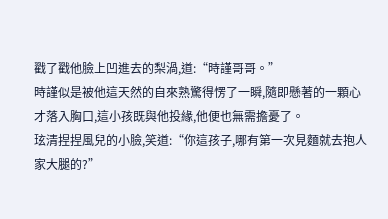戳了戳他臉上凹進去的梨渦,道:“時謹哥哥。”
時謹似是被他這天然的自來熟驚得愣了一瞬,隨即懸著的一顆心才落入胸口,這小孩既與他投緣,他便也無需擔憂了。
玹清捏捏風兒的小臉,笑道:“你這孩子,哪有第一次見麵就去抱人家大腿的?”